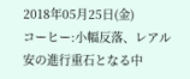2018年05月25日(金)
コーヒー:小幅反落、レアル安の進行重石となる中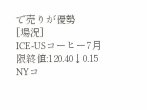で売りが優勢
[場況]
ICE-USコーヒー7月限終値:120.40↓0.15
NYコ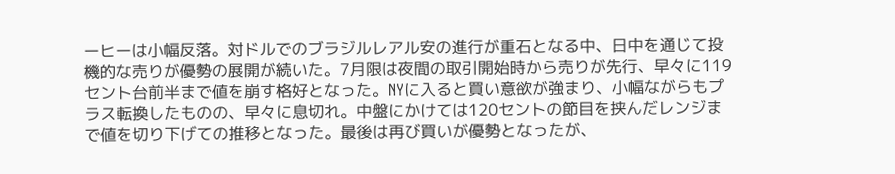ーヒーは小幅反落。対ドルでのブラジルレアル安の進行が重石となる中、日中を通じて投機的な売りが優勢の展開が続いた。7月限は夜間の取引開始時から売りが先行、早々に119セント台前半まで値を崩す格好となった。NYに入ると買い意欲が強まり、小幅ながらもプラス転換したものの、早々に息切れ。中盤にかけては120セントの節目を挟んだレンジまで値を切り下げての推移となった。最後は再び買いが優勢となったが、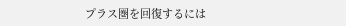プラス圏を回復するには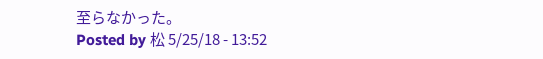至らなかった。
Posted by 松 5/25/18 - 13:52